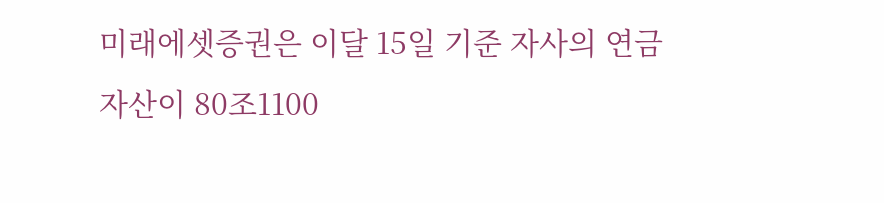미래에셋증권은 이달 15일 기준 자사의 연금자산이 80조1100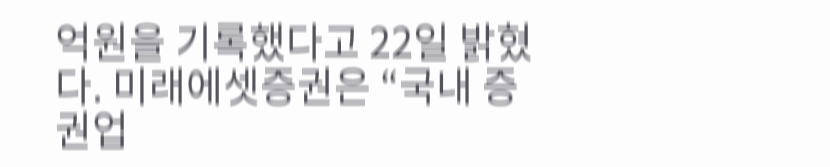억원을 기록했다고 22일 밝혔다. 미래에셋증권은 “국내 증권업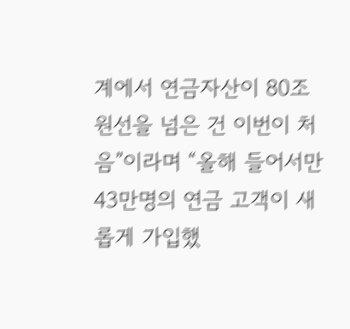계에서 연금자산이 80조원선을 넘은 건 이번이 처음”이라며 “올해 들어서만 43만명의 연금 고객이 새롭게 가입했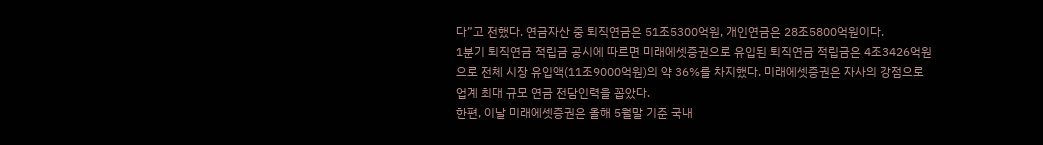다”고 전했다. 연금자산 중 퇴직연금은 51조5300억원, 개인연금은 28조5800억원이다.
1분기 퇴직연금 적립금 공시에 따르면 미래에셋증권으로 유입된 퇴직연금 적립금은 4조3426억원으로 전체 시장 유입액(11조9000억원)의 약 36%를 차지했다. 미래에셋증권은 자사의 강점으로 업계 최대 규모 연금 전담인력을 꼽았다.
한편, 이날 미래에셋증권은 올해 5월말 기준 국내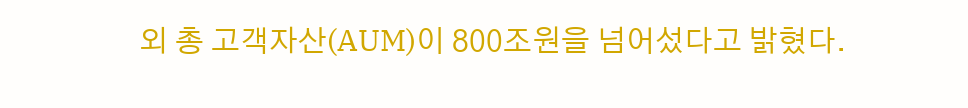외 총 고객자산(AUM)이 800조원을 넘어섰다고 밝혔다.